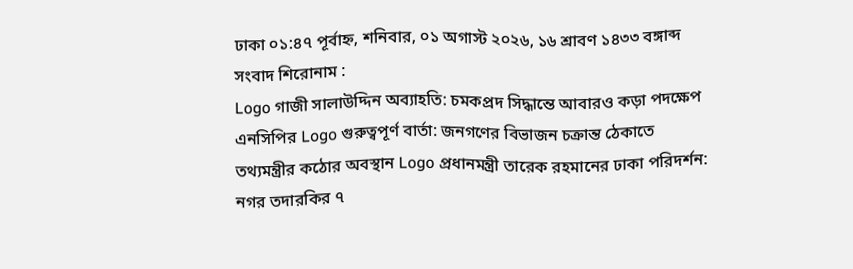ঢাকা ০১:৪৭ পূর্বাহ্ন, শনিবার, ০১ অগাস্ট ২০২৬, ১৬ শ্রাবণ ১৪৩৩ বঙ্গাব্দ
সংবাদ শিরোনাম :
Logo গাজী সালাউদ্দিন অব্যাহতি: চমকপ্রদ সিদ্ধান্তে আবারও কড়া পদক্ষেপ এনসিপির Logo গুরুত্বপূর্ণ বার্তা: জনগণের বিভাজন চক্রান্ত ঠেকাতে তথ্যমন্ত্রীর কঠোর অবস্থান Logo প্রধানমন্ত্রী তারেক রহমানের ঢাকা পরিদর্শন: নগর তদারকির ৭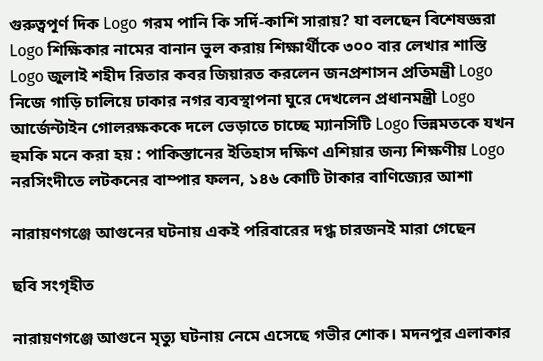গুরুত্বপূর্ণ দিক Logo গরম পানি কি সর্দি-কাশি সারায়? যা বলছেন বিশেষজ্ঞরা Logo শিক্ষিকার নামের বানান ভুল করায় শিক্ষার্থীকে ৩০০ বার লেখার শাস্তি Logo জুলাই শহীদ রিতার কবর জিয়ারত করলেন জনপ্রশাসন প্রতিমন্ত্রী Logo নিজে গাড়ি চালিয়ে ঢাকার নগর ব্যবস্থাপনা ঘুরে দেখলেন প্রধানমন্ত্রী Logo আর্জেন্টাইন গোলরক্ষককে দলে ভেড়াতে চাচ্ছে ম্যানসিটি Logo ভিন্নমতকে যখন হুমকি মনে করা হয় : পাকিস্তানের ইতিহাস দক্ষিণ এশিয়ার জন্য শিক্ষণীয় Logo নরসিংদীতে লটকনের বাম্পার ফলন, ১৪৬ কোটি টাকার বাণিজ্যের আশা

নারায়ণগঞ্জে আগুনের ঘটনায় একই পরিবারের দগ্ধ চারজনই মারা গেছেন

ছবি সংগৃহীত

নারায়ণগঞ্জে আগুনে মৃত্যু ঘটনায় নেমে এসেছে গভীর শোক। মদনপুর এলাকার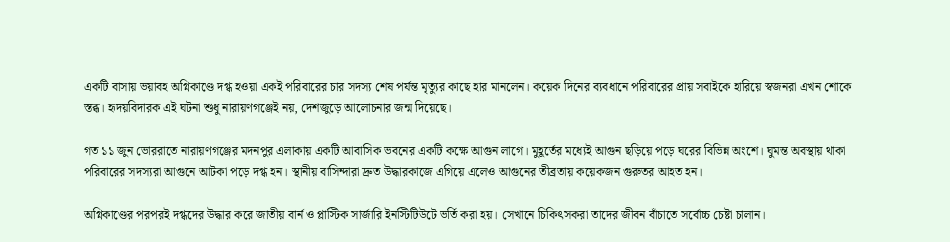একটি বাসায় ভয়াবহ অগ্নিকাণ্ডে দগ্ধ হওয়া একই পরিবারের চার সদস্য শেষ পর্যন্ত মৃত্যুর কাছে হার মানলেন। কয়েক দিনের ব্যবধানে পরিবারের প্রায় সবাইকে হারিয়ে স্বজনরা এখন শোকে স্তব্ধ। হৃদয়বিদারক এই ঘটনা শুধু নারায়ণগঞ্জেই নয়, দেশজুড়ে আলোচনার জন্ম দিয়েছে।

গত ১১ জুন ভোররাতে নারায়ণগঞ্জের মদনপুর এলাকায় একটি আবাসিক ভবনের একটি কক্ষে আগুন লাগে। মুহূর্তের মধ্যেই আগুন ছড়িয়ে পড়ে ঘরের বিভিন্ন অংশে। ঘুমন্ত অবস্থায় থাকা পরিবারের সদস্যরা আগুনে আটকা পড়ে দগ্ধ হন। স্থানীয় বাসিন্দারা দ্রুত উদ্ধারকাজে এগিয়ে এলেও আগুনের তীব্রতায় কয়েকজন গুরুতর আহত হন।

অগ্নিকাণ্ডের পরপরই দগ্ধদের উদ্ধার করে জাতীয় বার্ন ও প্লাস্টিক সার্জারি ইনস্টিটিউটে ভর্তি করা হয়। সেখানে চিকিৎসকরা তাদের জীবন বাঁচাতে সর্বোচ্চ চেষ্টা চালান।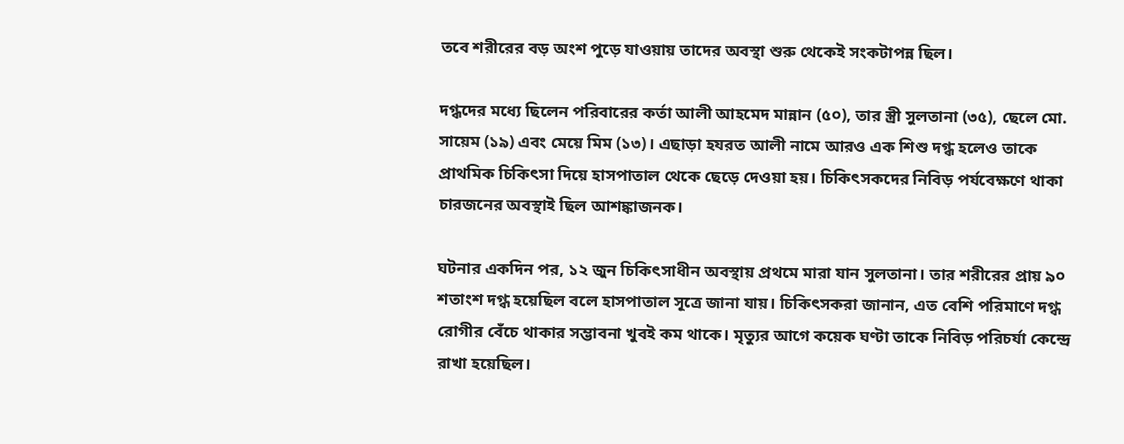তবে শরীরের বড় অংশ পুড়ে যাওয়ায় তাদের অবস্থা শুরু থেকেই সংকটাপন্ন ছিল।

দগ্ধদের মধ্যে ছিলেন পরিবারের কর্তা আলী আহমেদ মান্নান (৫০), তার স্ত্রী সুলতানা (৩৫), ছেলে মো. সায়েম (১৯) এবং মেয়ে মিম (১৩)। এছাড়া হযরত আলী নামে আরও এক শিশু দগ্ধ হলেও তাকে প্রাথমিক চিকিৎসা দিয়ে হাসপাতাল থেকে ছেড়ে দেওয়া হয়। চিকিৎসকদের নিবিড় পর্যবেক্ষণে থাকা চারজনের অবস্থাই ছিল আশঙ্কাজনক।

ঘটনার একদিন পর, ১২ জুন চিকিৎসাধীন অবস্থায় প্রথমে মারা যান সুলতানা। তার শরীরের প্রায় ৯০ শতাংশ দগ্ধ হয়েছিল বলে হাসপাতাল সূত্রে জানা যায়। চিকিৎসকরা জানান, এত বেশি পরিমাণে দগ্ধ রোগীর বেঁচে থাকার সম্ভাবনা খুবই কম থাকে। মৃত্যুর আগে কয়েক ঘণ্টা তাকে নিবিড় পরিচর্যা কেন্দ্রে রাখা হয়েছিল।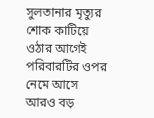সুলতানার মৃত্যুর শোক কাটিয়ে ওঠার আগেই পরিবারটির ওপর নেমে আসে আরও বড়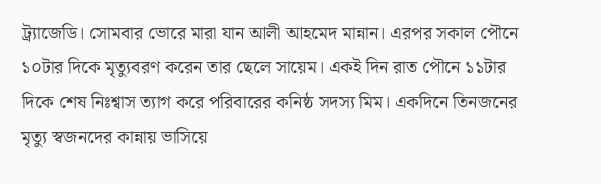ট্র্যাজেডি। সোমবার ভোরে মারা যান আলী আহমেদ মান্নান। এরপর সকাল পৌনে ১০টার দিকে মৃত্যুবরণ করেন তার ছেলে সায়েম। একই দিন রাত পৌনে ১১টার দিকে শেষ নিঃশ্বাস ত্যাগ করে পরিবারের কনিষ্ঠ সদস্য মিম। একদিনে তিনজনের মৃত্যু স্বজনদের কান্নায় ভাসিয়ে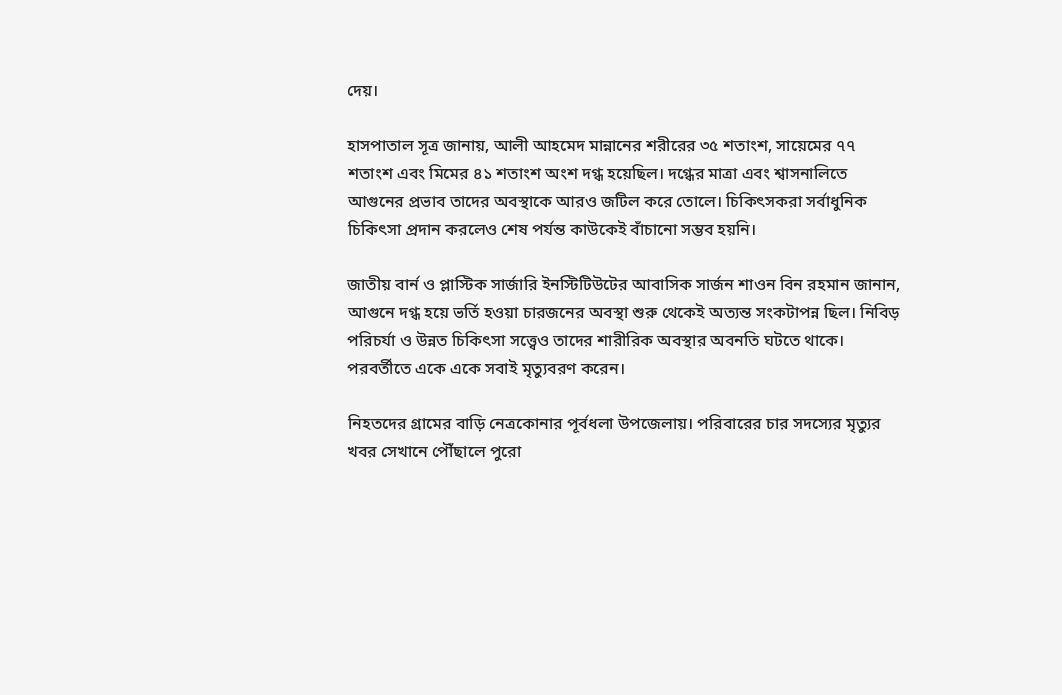দেয়।

হাসপাতাল সূত্র জানায়, আলী আহমেদ মান্নানের শরীরের ৩৫ শতাংশ, সায়েমের ৭৭ শতাংশ এবং মিমের ৪১ শতাংশ অংশ দগ্ধ হয়েছিল। দগ্ধের মাত্রা এবং শ্বাসনালিতে আগুনের প্রভাব তাদের অবস্থাকে আরও জটিল করে তোলে। চিকিৎসকরা সর্বাধুনিক চিকিৎসা প্রদান করলেও শেষ পর্যন্ত কাউকেই বাঁচানো সম্ভব হয়নি।

জাতীয় বার্ন ও প্লাস্টিক সার্জারি ইনস্টিটিউটের আবাসিক সার্জন শাওন বিন রহমান জানান, আগুনে দগ্ধ হয়ে ভর্তি হওয়া চারজনের অবস্থা শুরু থেকেই অত্যন্ত সংকটাপন্ন ছিল। নিবিড় পরিচর্যা ও উন্নত চিকিৎসা সত্ত্বেও তাদের শারীরিক অবস্থার অবনতি ঘটতে থাকে। পরবর্তীতে একে একে সবাই মৃত্যুবরণ করেন।

নিহতদের গ্রামের বাড়ি নেত্রকোনার পূর্বধলা উপজেলায়। পরিবারের চার সদস্যের মৃত্যুর খবর সেখানে পৌঁছালে পুরো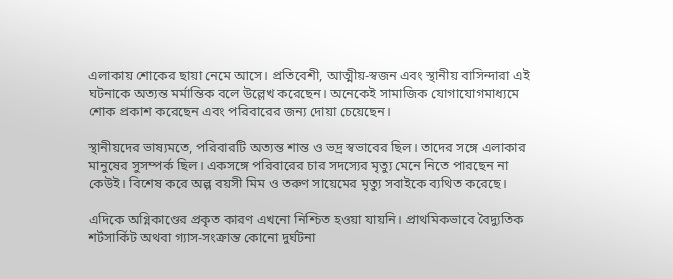এলাকায় শোকের ছায়া নেমে আসে। প্রতিবেশী, আত্মীয়-স্বজন এবং স্থানীয় বাসিন্দারা এই ঘটনাকে অত্যন্ত মর্মান্তিক বলে উল্লেখ করেছেন। অনেকেই সামাজিক যোগাযোগমাধ্যমে শোক প্রকাশ করেছেন এবং পরিবারের জন্য দোয়া চেয়েছেন।

স্থানীয়দের ভাষ্যমতে, পরিবারটি অত্যন্ত শান্ত ও ভদ্র স্বভাবের ছিল। তাদের সঙ্গে এলাকার মানুষের সুসম্পর্ক ছিল। একসঙ্গে পরিবারের চার সদস্যের মৃত্যু মেনে নিতে পারছেন না কেউই। বিশেষ করে অল্প বয়সী মিম ও তরুণ সায়েমের মৃত্যু সবাইকে ব্যথিত করেছে।

এদিকে অগ্নিকাণ্ডের প্রকৃত কারণ এখনো নিশ্চিত হওয়া যায়নি। প্রাথমিকভাবে বৈদ্যুতিক শর্টসার্কিট অথবা গ্যাস-সংক্রান্ত কোনো দুর্ঘটনা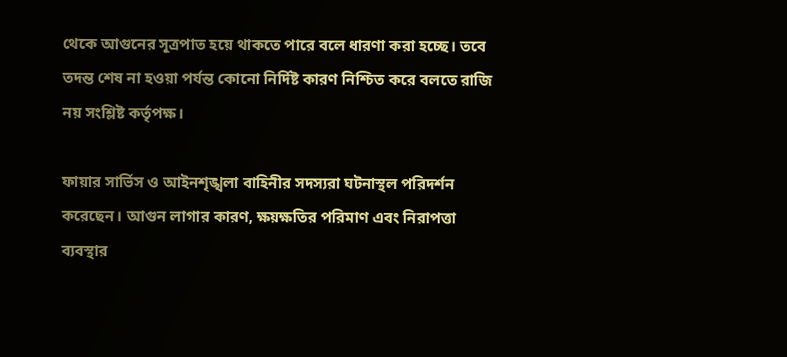থেকে আগুনের সূত্রপাত হয়ে থাকতে পারে বলে ধারণা করা হচ্ছে। তবে তদন্ত শেষ না হওয়া পর্যন্ত কোনো নির্দিষ্ট কারণ নিশ্চিত করে বলতে রাজি নয় সংশ্লিষ্ট কর্তৃপক্ষ।

ফায়ার সার্ভিস ও আইনশৃঙ্খলা বাহিনীর সদস্যরা ঘটনাস্থল পরিদর্শন করেছেন। আগুন লাগার কারণ, ক্ষয়ক্ষতির পরিমাণ এবং নিরাপত্তা ব্যবস্থার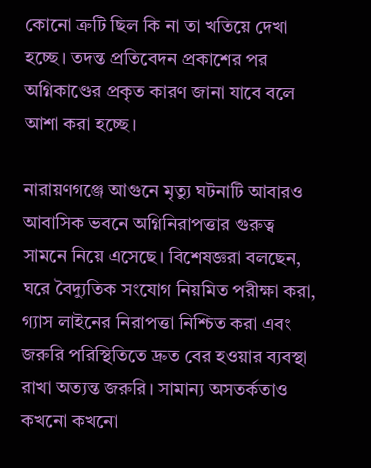কোনো ত্রুটি ছিল কি না তা খতিয়ে দেখা হচ্ছে। তদন্ত প্রতিবেদন প্রকাশের পর অগ্নিকাণ্ডের প্রকৃত কারণ জানা যাবে বলে আশা করা হচ্ছে।

নারায়ণগঞ্জে আগুনে মৃত্যু ঘটনাটি আবারও আবাসিক ভবনে অগ্নিনিরাপত্তার গুরুত্ব সামনে নিয়ে এসেছে। বিশেষজ্ঞরা বলছেন, ঘরে বৈদ্যুতিক সংযোগ নিয়মিত পরীক্ষা করা, গ্যাস লাইনের নিরাপত্তা নিশ্চিত করা এবং জরুরি পরিস্থিতিতে দ্রুত বের হওয়ার ব্যবস্থা রাখা অত্যন্ত জরুরি। সামান্য অসতর্কতাও কখনো কখনো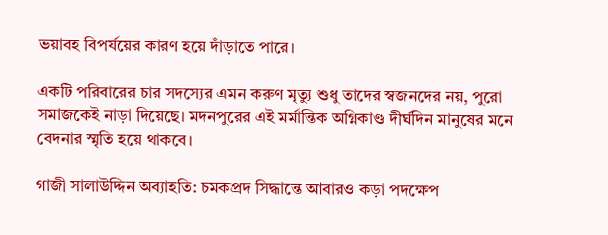ভয়াবহ বিপর্যয়ের কারণ হয়ে দাঁড়াতে পারে।

একটি পরিবারের চার সদস্যের এমন করুণ মৃত্যু শুধু তাদের স্বজনদের নয়, পুরো সমাজকেই নাড়া দিয়েছে। মদনপুরের এই মর্মান্তিক অগ্নিকাণ্ড দীর্ঘদিন মানুষের মনে বেদনার স্মৃতি হয়ে থাকবে।

গাজী সালাউদ্দিন অব্যাহতি: চমকপ্রদ সিদ্ধান্তে আবারও কড়া পদক্ষেপ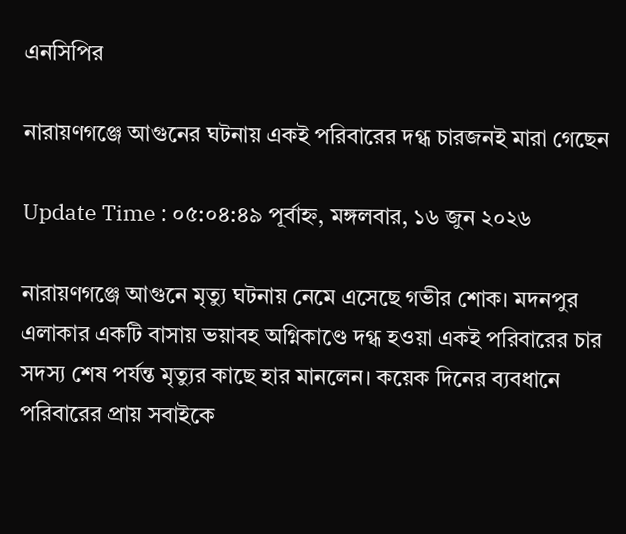এনসিপির

নারায়ণগঞ্জে আগুনের ঘটনায় একই পরিবারের দগ্ধ চারজনই মারা গেছেন

Update Time : ০৫:০৪:৪৯ পূর্বাহ্ন, মঙ্গলবার, ১৬ জুন ২০২৬

নারায়ণগঞ্জে আগুনে মৃত্যু ঘটনায় নেমে এসেছে গভীর শোক। মদনপুর এলাকার একটি বাসায় ভয়াবহ অগ্নিকাণ্ডে দগ্ধ হওয়া একই পরিবারের চার সদস্য শেষ পর্যন্ত মৃত্যুর কাছে হার মানলেন। কয়েক দিনের ব্যবধানে পরিবারের প্রায় সবাইকে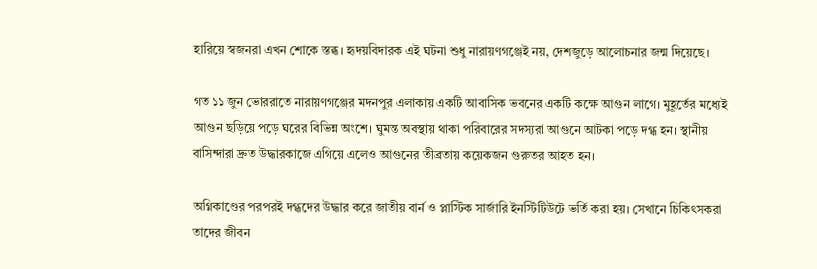হারিয়ে স্বজনরা এখন শোকে স্তব্ধ। হৃদয়বিদারক এই ঘটনা শুধু নারায়ণগঞ্জেই নয়, দেশজুড়ে আলোচনার জন্ম দিয়েছে।

গত ১১ জুন ভোররাতে নারায়ণগঞ্জের মদনপুর এলাকায় একটি আবাসিক ভবনের একটি কক্ষে আগুন লাগে। মুহূর্তের মধ্যেই আগুন ছড়িয়ে পড়ে ঘরের বিভিন্ন অংশে। ঘুমন্ত অবস্থায় থাকা পরিবারের সদস্যরা আগুনে আটকা পড়ে দগ্ধ হন। স্থানীয় বাসিন্দারা দ্রুত উদ্ধারকাজে এগিয়ে এলেও আগুনের তীব্রতায় কয়েকজন গুরুতর আহত হন।

অগ্নিকাণ্ডের পরপরই দগ্ধদের উদ্ধার করে জাতীয় বার্ন ও প্লাস্টিক সার্জারি ইনস্টিটিউটে ভর্তি করা হয়। সেখানে চিকিৎসকরা তাদের জীবন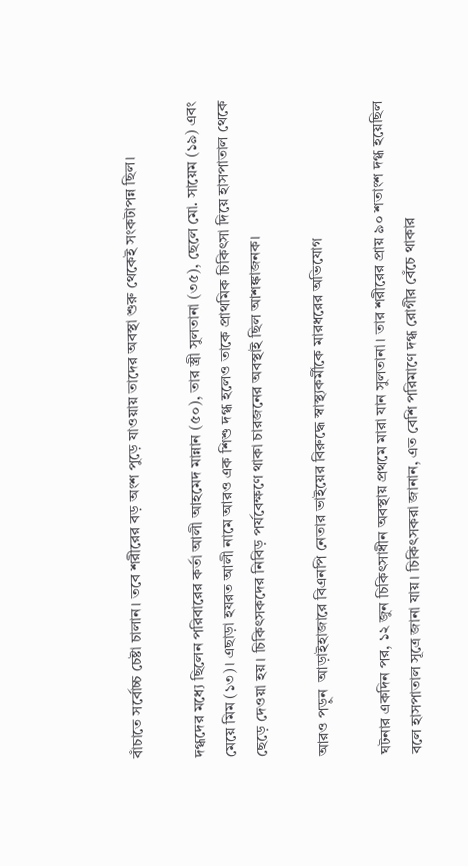বাঁচাতে সর্বোচ্চ চেষ্টা চালান। তবে শরীরের বড় অংশ পুড়ে যাওয়ায় তাদের অবস্থা শুরু থেকেই সংকটাপন্ন ছিল।

দগ্ধদের মধ্যে ছিলেন পরিবারের কর্তা আলী আহমেদ মান্নান (৫০), তার স্ত্রী সুলতানা (৩৫), ছেলে মো. সায়েম (১৯) এবং মেয়ে মিম (১৩)। এছাড়া হযরত আলী নামে আরও এক শিশু দগ্ধ হলেও তাকে প্রাথমিক চিকিৎসা দিয়ে হাসপাতাল থেকে ছেড়ে দেওয়া হয়। চিকিৎসকদের নিবিড় পর্যবেক্ষণে থাকা চারজনের অবস্থাই ছিল আশঙ্কাজনক।

আরও পড়ুন  আড়াইহাজারে বিএনপি নেতার ভাইয়ের বিরুদ্ধে স্বাস্থ্যকর্মীকে মারধরের অভিযোগ

ঘটনার একদিন পর, ১২ জুন চিকিৎসাধীন অবস্থায় প্রথমে মারা যান সুলতানা। তার শরীরের প্রায় ৯০ শতাংশ দগ্ধ হয়েছিল বলে হাসপাতাল সূত্রে জানা যায়। চিকিৎসকরা জানান, এত বেশি পরিমাণে দগ্ধ রোগীর বেঁচে থাকার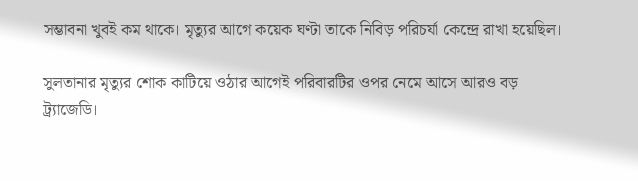সম্ভাবনা খুবই কম থাকে। মৃত্যুর আগে কয়েক ঘণ্টা তাকে নিবিড় পরিচর্যা কেন্দ্রে রাখা হয়েছিল।

সুলতানার মৃত্যুর শোক কাটিয়ে ওঠার আগেই পরিবারটির ওপর নেমে আসে আরও বড় ট্র্যাজেডি।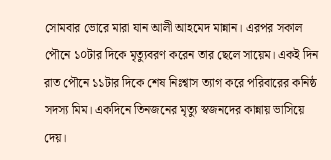সোমবার ভোরে মারা যান আলী আহমেদ মান্নান। এরপর সকাল পৌনে ১০টার দিকে মৃত্যুবরণ করেন তার ছেলে সায়েম। একই দিন রাত পৌনে ১১টার দিকে শেষ নিঃশ্বাস ত্যাগ করে পরিবারের কনিষ্ঠ সদস্য মিম। একদিনে তিনজনের মৃত্যু স্বজনদের কান্নায় ভাসিয়ে দেয়।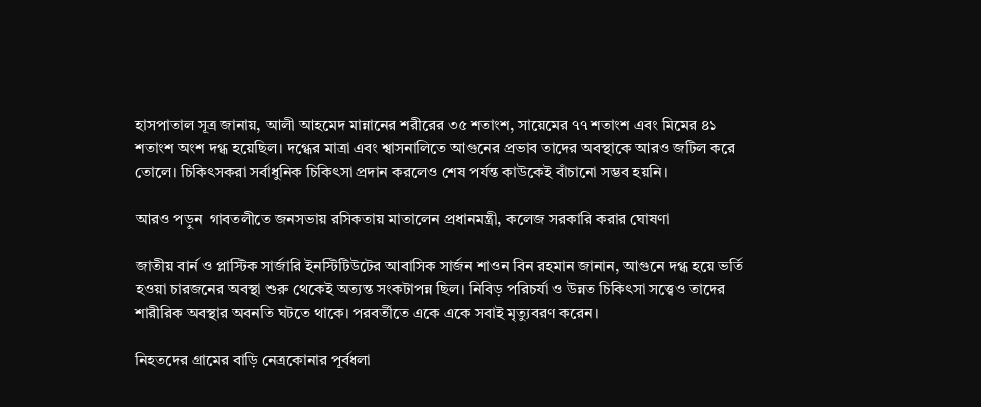হাসপাতাল সূত্র জানায়, আলী আহমেদ মান্নানের শরীরের ৩৫ শতাংশ, সায়েমের ৭৭ শতাংশ এবং মিমের ৪১ শতাংশ অংশ দগ্ধ হয়েছিল। দগ্ধের মাত্রা এবং শ্বাসনালিতে আগুনের প্রভাব তাদের অবস্থাকে আরও জটিল করে তোলে। চিকিৎসকরা সর্বাধুনিক চিকিৎসা প্রদান করলেও শেষ পর্যন্ত কাউকেই বাঁচানো সম্ভব হয়নি।

আরও পড়ুন  গাবতলীতে জনসভায় রসিকতায় মাতালেন প্রধানমন্ত্রী, কলেজ সরকারি করার ঘোষণা

জাতীয় বার্ন ও প্লাস্টিক সার্জারি ইনস্টিটিউটের আবাসিক সার্জন শাওন বিন রহমান জানান, আগুনে দগ্ধ হয়ে ভর্তি হওয়া চারজনের অবস্থা শুরু থেকেই অত্যন্ত সংকটাপন্ন ছিল। নিবিড় পরিচর্যা ও উন্নত চিকিৎসা সত্ত্বেও তাদের শারীরিক অবস্থার অবনতি ঘটতে থাকে। পরবর্তীতে একে একে সবাই মৃত্যুবরণ করেন।

নিহতদের গ্রামের বাড়ি নেত্রকোনার পূর্বধলা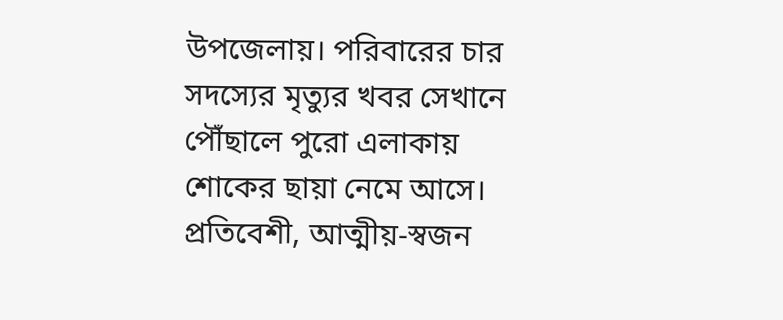উপজেলায়। পরিবারের চার সদস্যের মৃত্যুর খবর সেখানে পৌঁছালে পুরো এলাকায় শোকের ছায়া নেমে আসে। প্রতিবেশী, আত্মীয়-স্বজন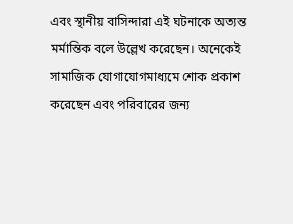এবং স্থানীয় বাসিন্দারা এই ঘটনাকে অত্যন্ত মর্মান্তিক বলে উল্লেখ করেছেন। অনেকেই সামাজিক যোগাযোগমাধ্যমে শোক প্রকাশ করেছেন এবং পরিবারের জন্য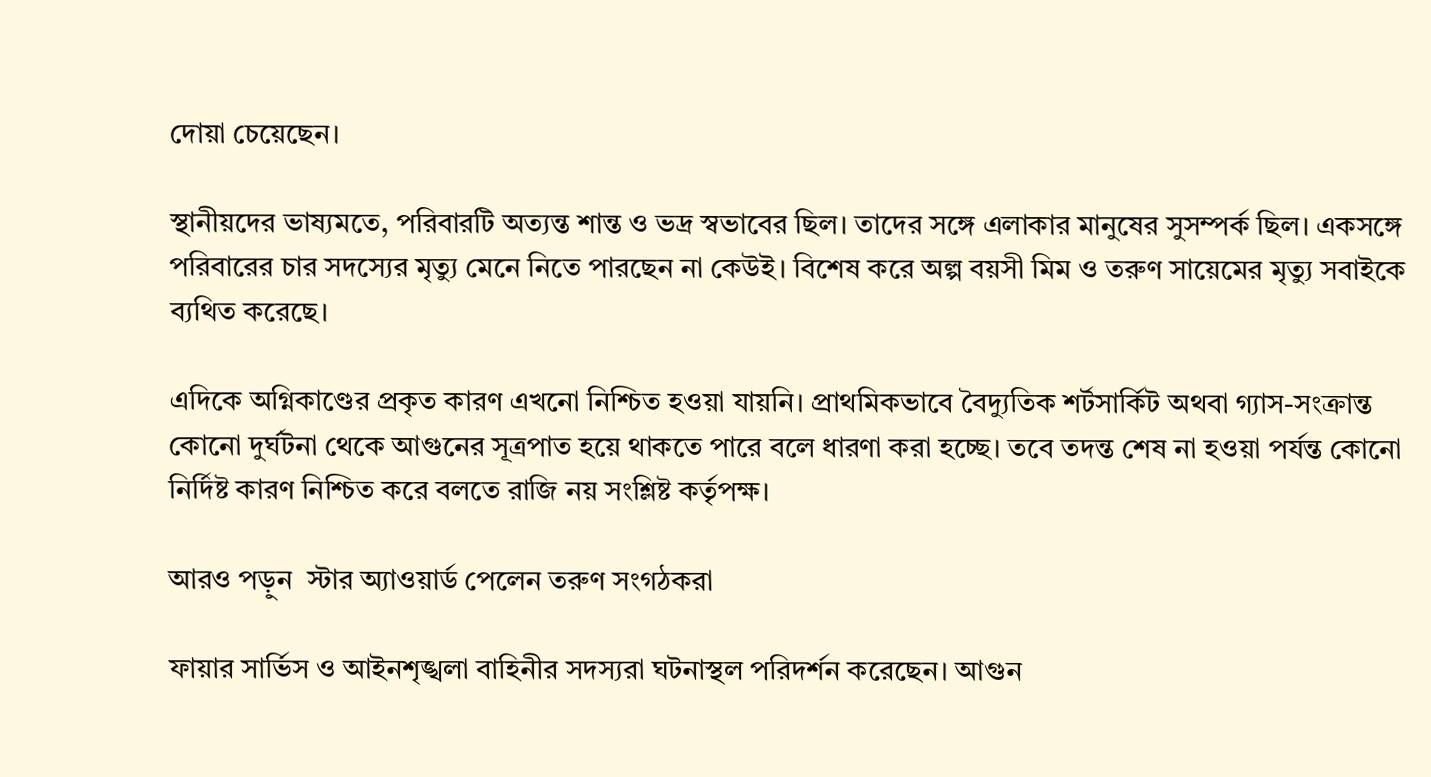দোয়া চেয়েছেন।

স্থানীয়দের ভাষ্যমতে, পরিবারটি অত্যন্ত শান্ত ও ভদ্র স্বভাবের ছিল। তাদের সঙ্গে এলাকার মানুষের সুসম্পর্ক ছিল। একসঙ্গে পরিবারের চার সদস্যের মৃত্যু মেনে নিতে পারছেন না কেউই। বিশেষ করে অল্প বয়সী মিম ও তরুণ সায়েমের মৃত্যু সবাইকে ব্যথিত করেছে।

এদিকে অগ্নিকাণ্ডের প্রকৃত কারণ এখনো নিশ্চিত হওয়া যায়নি। প্রাথমিকভাবে বৈদ্যুতিক শর্টসার্কিট অথবা গ্যাস-সংক্রান্ত কোনো দুর্ঘটনা থেকে আগুনের সূত্রপাত হয়ে থাকতে পারে বলে ধারণা করা হচ্ছে। তবে তদন্ত শেষ না হওয়া পর্যন্ত কোনো নির্দিষ্ট কারণ নিশ্চিত করে বলতে রাজি নয় সংশ্লিষ্ট কর্তৃপক্ষ।

আরও পড়ুন  স্টার অ্যাওয়ার্ড পেলেন তরুণ সংগঠকরা

ফায়ার সার্ভিস ও আইনশৃঙ্খলা বাহিনীর সদস্যরা ঘটনাস্থল পরিদর্শন করেছেন। আগুন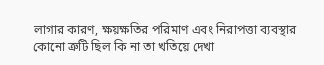লাগার কারণ, ক্ষয়ক্ষতির পরিমাণ এবং নিরাপত্তা ব্যবস্থার কোনো ত্রুটি ছিল কি না তা খতিয়ে দেখা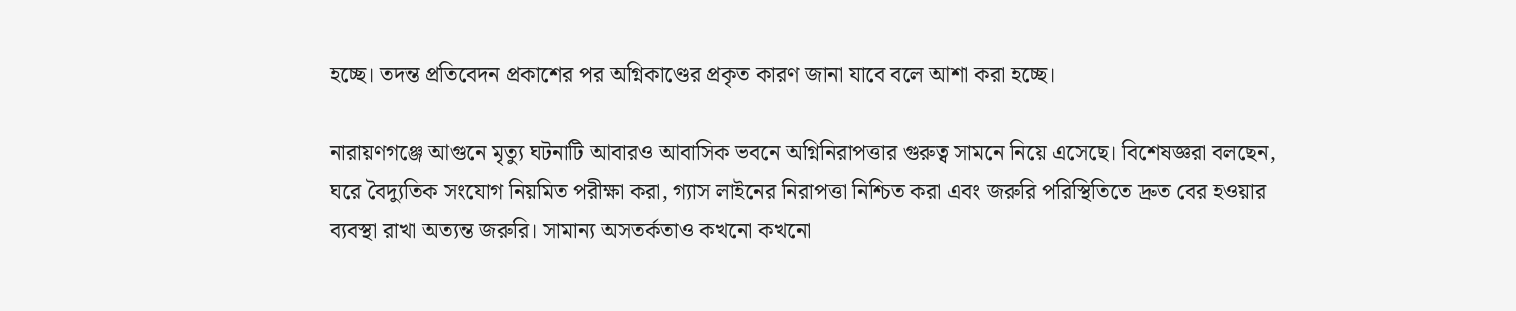হচ্ছে। তদন্ত প্রতিবেদন প্রকাশের পর অগ্নিকাণ্ডের প্রকৃত কারণ জানা যাবে বলে আশা করা হচ্ছে।

নারায়ণগঞ্জে আগুনে মৃত্যু ঘটনাটি আবারও আবাসিক ভবনে অগ্নিনিরাপত্তার গুরুত্ব সামনে নিয়ে এসেছে। বিশেষজ্ঞরা বলছেন, ঘরে বৈদ্যুতিক সংযোগ নিয়মিত পরীক্ষা করা, গ্যাস লাইনের নিরাপত্তা নিশ্চিত করা এবং জরুরি পরিস্থিতিতে দ্রুত বের হওয়ার ব্যবস্থা রাখা অত্যন্ত জরুরি। সামান্য অসতর্কতাও কখনো কখনো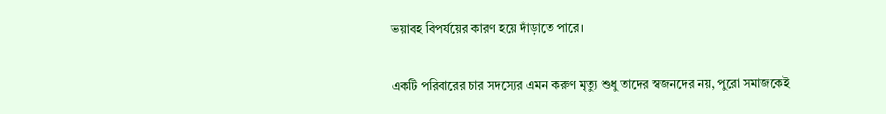ভয়াবহ বিপর্যয়ের কারণ হয়ে দাঁড়াতে পারে।

একটি পরিবারের চার সদস্যের এমন করুণ মৃত্যু শুধু তাদের স্বজনদের নয়, পুরো সমাজকেই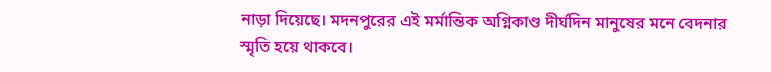নাড়া দিয়েছে। মদনপুরের এই মর্মান্তিক অগ্নিকাণ্ড দীর্ঘদিন মানুষের মনে বেদনার স্মৃতি হয়ে থাকবে।